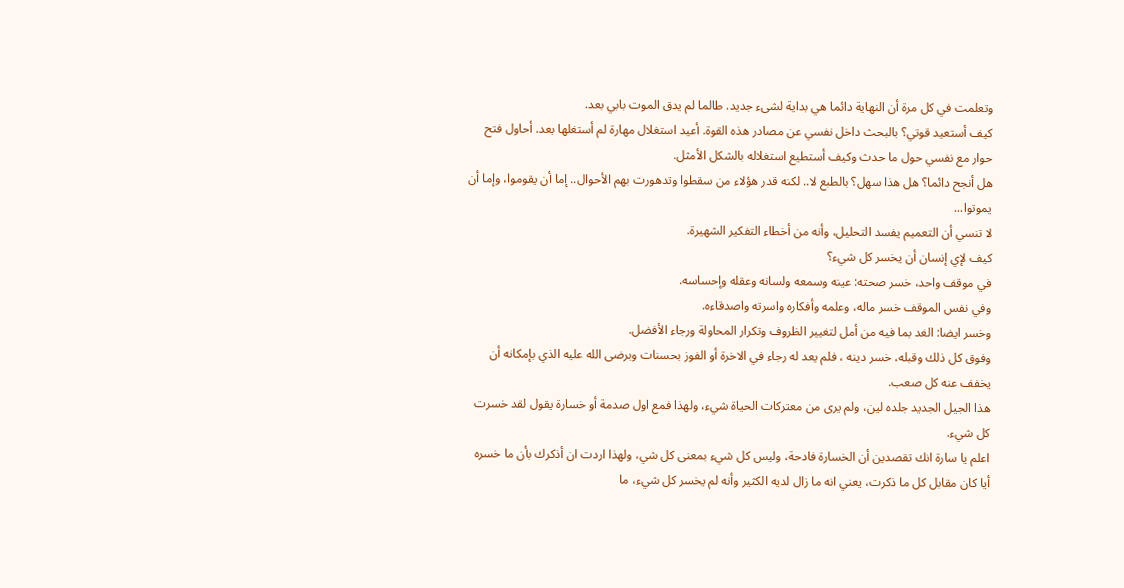وتعلمت في كل مرة أن النهاية دائما هي بداية لشىء جديد. طالما لم يدق الموت بابي بعد.
كيف أستعيد قوتي؟ بالبحث داخل نفسي عن مصادر هذه القوة. أعيد استغلال مهارة لم أستغلها بعد. أحاول فتح حوار مع نفسي حول ما حدث وكيف أستطيع استغلاله بالشكل الأمثل.
هل أنجح دائما؟ هل هذا سهل؟ بالطبع لا.. لكنه قدر هؤلاء من سقطوا وتدهورت بهم الأحوال.. إما أن يقوموا، وإما أن يموتوا...
لا تنسي أن التعميم يفسد التحليل، وأنه من أخطاء التفكير الشهيرة.
كيف لإي إنسان أن يخسر كل شيء؟
في موقف واحد، خسر صحته: عينه وسمعه ولسانه وعقله وإحساسه.
وفي نفس الموقف خسر ماله، وعلمه وأفكاره واسرته واصدقاءه.
وخسر ايضا: الغد بما فيه من أمل لتغيير الظروف وتكرار المحاولة ورجاء الأفضل.
وفوق كل ذلك وقبله، خسر دينه ، فلم يعد له رجاء في الاخرة أو الفوز بحسنات وبرضى الله عليه الذي بإمكانه أن يخفف عنه كل صعب.
هذا الجيل الجديد جلده لين، ولم يرى من معتركات الحياة شيء، ولهذا فمع اول صدمة أو خسارة يقول لقد خسرت كل شيء.
اعلم يا سارة انك تقصدين أن الخسارة فادحة، وليس كل شيء بمعنى كل شي، ولهذا اردت ان أذكرك بأن ما خسره أيا كان مقابل كل ما ذكرت، يعني انه ما زال لديه الكثير وأنه لم يخسر كل شيء، ما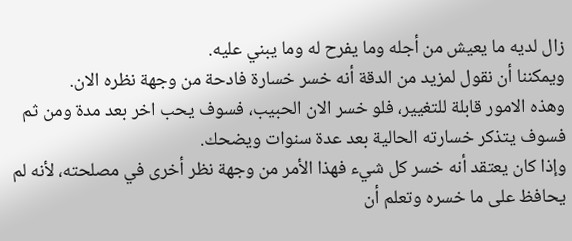زال لديه ما يعيش من أجله وما يفرح له وما يبني عليه.
ويمكننا أن نقول لمزيد من الدقة أنه خسر خسارة فادحة من وجهة نظره الان.
وهذه الامور قابلة للتغيير، فلو خسر الان الحبيب، فسوف يحب اخر بعد مدة ومن ثم فسوف يتذكر خسارته الحالية بعد عدة سنوات ويضحك.
وإذا كان يعتقد أنه خسر كل شيء فهذا الأمر من وجهة نظر أخرى في مصلحته، لأنه لم يحافظ على ما خسره وتعلم أن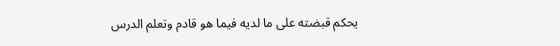يحكم قبضته على ما لديه فيما هو قادم وتعلم الدرس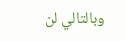وبالتالي لن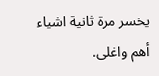يخسر مرة ثانية اشياء أهم واغلى.